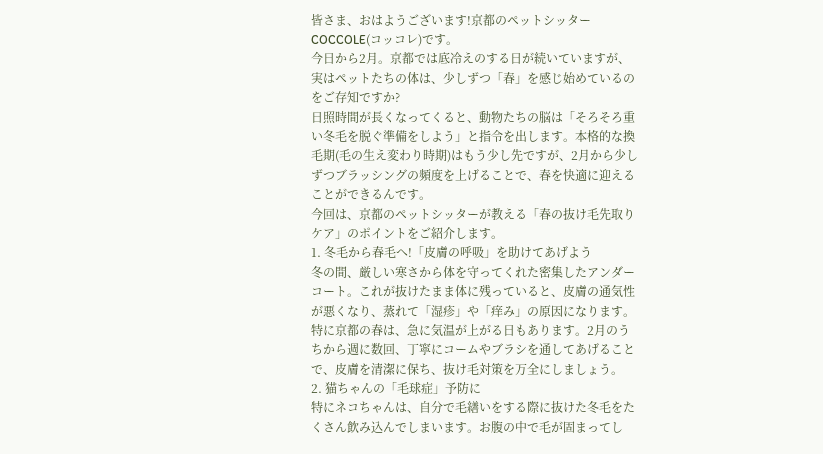皆さま、おはようございます!京都のペットシッターCOCCOLE(コッコレ)です。
今日から2月。京都では底冷えのする日が続いていますが、実はペットたちの体は、少しずつ「春」を感じ始めているのをご存知ですか?
日照時間が長くなってくると、動物たちの脳は「そろそろ重い冬毛を脱ぐ準備をしよう」と指令を出します。本格的な換毛期(毛の生え変わり時期)はもう少し先ですが、2月から少しずつブラッシングの頻度を上げることで、春を快適に迎えることができるんです。
今回は、京都のペットシッターが教える「春の抜け毛先取りケア」のポイントをご紹介します。
1. 冬毛から春毛へ!「皮膚の呼吸」を助けてあげよう
冬の間、厳しい寒さから体を守ってくれた密集したアンダーコート。これが抜けたまま体に残っていると、皮膚の通気性が悪くなり、蒸れて「湿疹」や「痒み」の原因になります。
特に京都の春は、急に気温が上がる日もあります。2月のうちから週に数回、丁寧にコームやブラシを通してあげることで、皮膚を清潔に保ち、抜け毛対策を万全にしましょう。
2. 猫ちゃんの「毛球症」予防に
特にネコちゃんは、自分で毛繕いをする際に抜けた冬毛をたくさん飲み込んでしまいます。お腹の中で毛が固まってし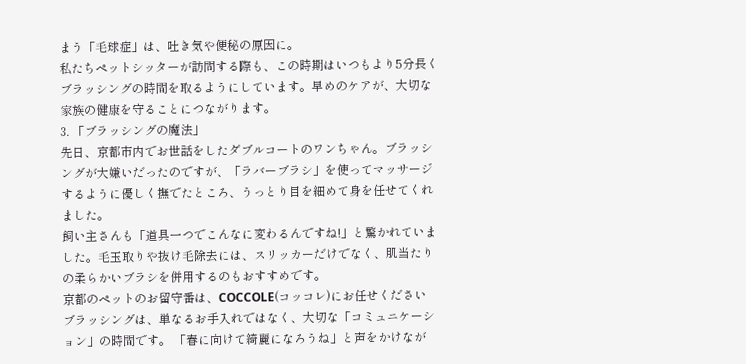まう「毛球症」は、吐き気や便秘の原因に。
私たちペットシッターが訪問する際も、この時期はいつもより5分長くブラッシングの時間を取るようにしています。早めのケアが、大切な家族の健康を守ることにつながります。
3. 「ブラッシングの魔法」
先日、京都市内でお世話をしたダブルコートのワンちゃん。ブラッシングが大嫌いだったのですが、「ラバーブラシ」を使ってマッサージするように優しく撫でたところ、うっとり目を細めて身を任せてくれました。
飼い主さんも「道具一つでこんなに変わるんですね!」と驚かれていました。毛玉取りや抜け毛除去には、スリッカーだけでなく、肌当たりの柔らかいブラシを併用するのもおすすめです。
京都のペットのお留守番は、COCCOLE(コッコレ)にお任せください
ブラッシングは、単なるお手入れではなく、大切な「コミュニケーション」の時間です。 「春に向けて綺麗になろうね」と声をかけなが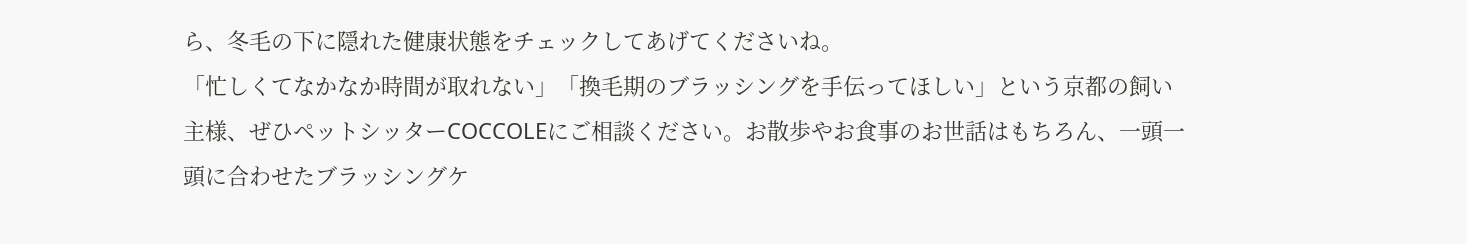ら、冬毛の下に隠れた健康状態をチェックしてあげてくださいね。
「忙しくてなかなか時間が取れない」「換毛期のブラッシングを手伝ってほしい」という京都の飼い主様、ぜひペットシッターCOCCOLEにご相談ください。お散歩やお食事のお世話はもちろん、一頭一頭に合わせたブラッシングケ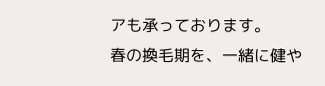アも承っております。
春の換毛期を、一緒に健や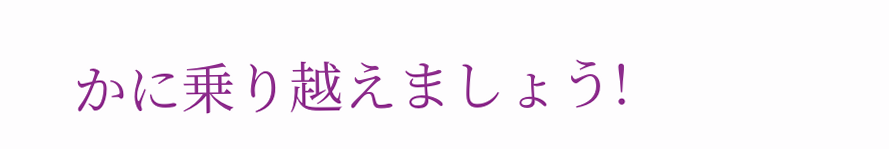かに乗り越えましょう!